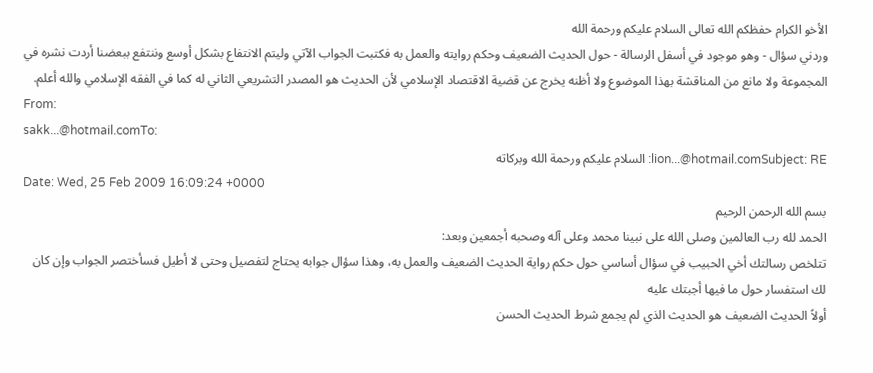الأخو الكرام حفظكم الله تعالى السلام عليكم ورحمة الله
وردني سؤال - وهو موجود في أسفل الرسالة - حول الحديث الضعيف وحكم روايته والعمل به فكتبت الجواب الآتي وليتم الانتفاع بشكل أوسع وننتفع ببعضنا أردت نشره في المجموعة ولا مانع من المناقشة بهذا الموضوع ولا أظنه يخرج عن قضية الاقتصاد الإسلامي لأن الحديث هو المصدر التشريعي الثاني له كما في الفقه الإسلامي والله أعلم.
From:
sakk...@hotmail.comTo:
lion...@hotmail.comSubject: RE: السلام عليكم ورحمة الله وبركاته
Date: Wed, 25 Feb 2009 16:09:24 +0000
بسم الله الرحمن الرحيم
الحمد لله رب العالمين وصلى الله على نبينا محمد وعلى آله وصحبه أجمعين وبعد:
تتلخص رسالتك أخي الحبيب في سؤال أساسي حول حكم رواية الحديث الضعيف والعمل به، وهذا سؤال جوابه يحتاج لتفصيل وحتى لا أطيل فسأختصر الجواب وإن كان لك استفسار حول ما فيها أجبتك عليه
أولاً الحديث الضعيف هو الحديث الذي لم يجمع شرط الحديث الحسن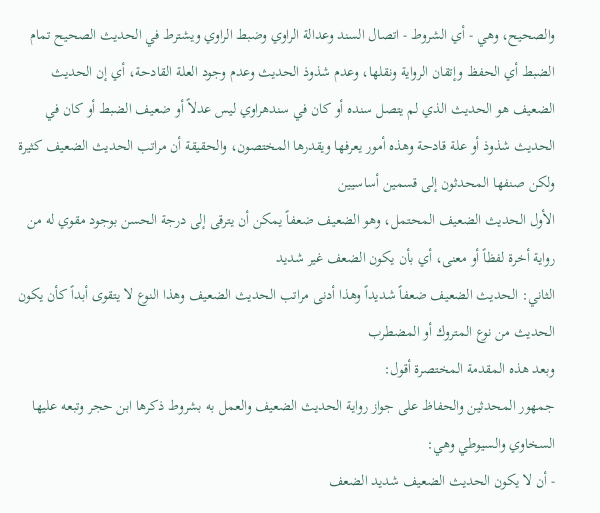والصحيح، وهي - أي الشروط - اتصال السند وعدالة الراوي وضبط الراوي ويشترط في الحديث الصحيح تمام الضبط أي الحفظ وإتقان الرواية ونقلها، وعدم شذوذ الحديث وعدم وجود العلة القادحة، أي إن الحديث الضعيف هو الحديث الذي لم يتصل سنده أو كان في سندهراوي ليس عدلاً أو ضعيف الضبط أو كان في الحديث شذوذ أو علة قادحة وهذه أمور يعرفها ويقدرها المختصون، والحقيقة أن مراتب الحديث الضعيف كثيرة ولكن صنفها المحدثون إلى قسمين أساسيين
الأول الحديث الضعيف المحتمل، وهو الضعيف ضعفاً يمكن أن يترقى إلى درجة الحسن بوجود مقوي له من رواية أخرة لفظاً أو معنى، أي بأن يكون الضعف غير شديد
الثاني: الحديث الضعيف ضعفاً شديداً وهذا أدنى مراتب الحديث الضعيف وهذا النوع لا يتقوى أبداً كأن يكون الحديث من نوع المتروك أو المضطرب
وبعد هذه المقدمة المختصرة أقول:
جمهور المحدثين والحفاظ على جواز رواية الحديث الضعيف والعمل به بشروط ذكرها ابن حجر وتبعه عليها السخاوي والسيوطي وهي:
- أن لا يكون الحديث الضعيف شديد الضعف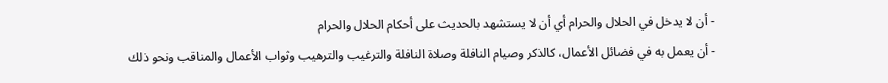- أن لا يدخل في الحلال والحرام أي أن لا يستشهد بالحديث على أحكام الحلال والحرام
- أن يعمل به في فضائل الأعمال، كالذكر وصيام النافلة وصلاة النافلة والترغيب والترهيب وثواب الأعمال والمناقب ونحو ذلك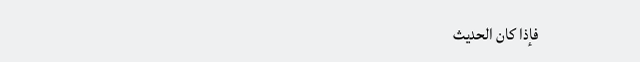فإذا كان الحديث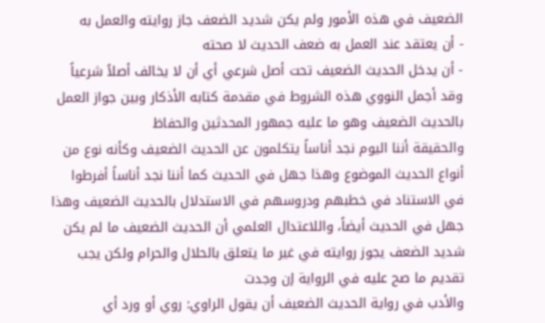الضعيف في هذه الأمور ولم يكن شديد الضعف جاز روايته والعمل به
- أن يعتقد عند العمل به ضعف الحديث لا صحته
- أن يدخل الحديث الضعيف تحت أصل شرعي أي أن لا يخالف أصلاً شرعياً
وقد أجمل النووي هذه الشروط في مقدمة كتابه الأذكار وبين جواز العمل بالحديث الضعيف وهو ما عليه جمهور المحدثين والحفاظ
والحقيقة أننا اليوم نجد أناساً يتكلمون عن الحديث الضعيف وكأنه نوع من أنواع الحديث الموضوع وهذا جهل في الحديث كما أننا نجد أناساً أفرطوا في الاستناد في خطبهم ودروسهم في الاستدلال بالحديث الضعيف وهذا جهل في الحديث أيضاً، واللاعتدال العلمي أن الحديث الضعيف ما لم يكن شديد الضعف يجوز روايته في غير ما يتعلق بالحلال والحرام ولكن يجب تقديم ما صح عليه في الرواية إن وجدت
والأدب في رواية الحديث الضعيف أن يقول الراوي: روي أو ورد أي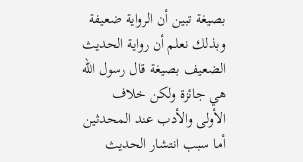بصيغة تبين أن الرواية ضعيفة وبذلك نعلم أن رواية الحديث الضعيف بصيغة قال رسول الله هي جائزة ولكن خلاف الأولى والأدب عند المحدثين
أما سبب انتشار الحديث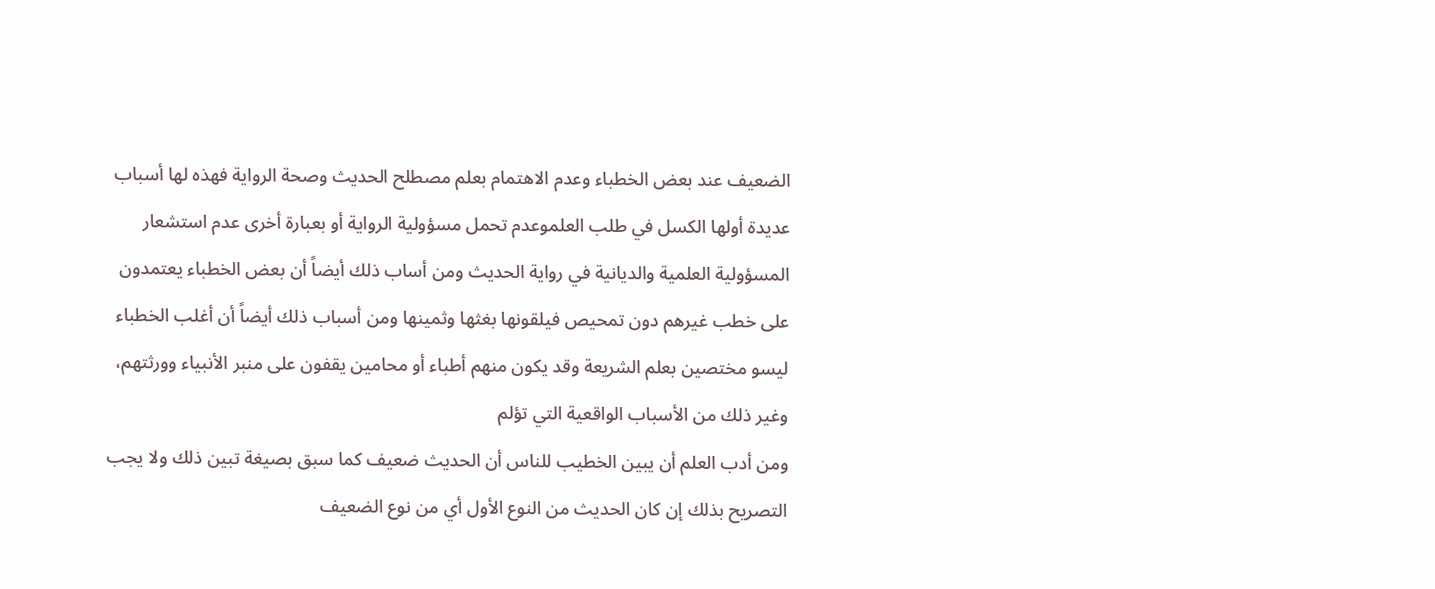الضعيف عند بعض الخطباء وعدم الاهتمام بعلم مصطلح الحديث وصحة الرواية فهذه لها أسباب عديدة أولها الكسل في طلب العلموعدم تحمل مسؤولية الرواية أو بعبارة أخرى عدم استشعار المسؤولية العلمية والديانية في رواية الحديث ومن أساب ذلك أيضاً أن بعض الخطباء يعتمدون على خطب غيرهم دون تمحيص فيلقونها بغثها وثمينها ومن أسباب ذلك أيضاً أن أغلب الخطباء ليسو مختصين بعلم الشريعة وقد يكون منهم أطباء أو محامين يقفون على منبر الأنبياء وورثتهم، وغير ذلك من الأسباب الواقعية التي تؤلم
ومن أدب العلم أن يبين الخطيب للناس أن الحديث ضعيف كما سبق بصيغة تبين ذلك ولا يجب التصريح بذلك إن كان الحديث من النوع الأول أي من نوع الضعيف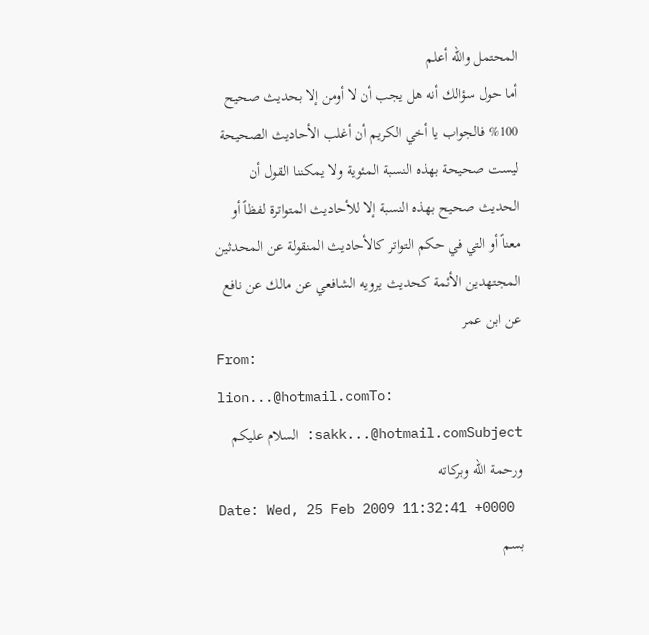المحتمل والله أعلم
أما حول سؤالك أنه هل يجب أن لا أومن إلا بحديث صحيح 100% فالجواب يا أخي الكريم أن أغلب الأحاديث الصحيحة ليست صحيحة بهذه النسبة المئوية ولا يمكننا القول أن الحديث صحيح بهذه النسبة إلا للأحاديث المتواترة لفظاً أو معناً أو التي في حكم التواتر كالأحاديث المنقولة عن المحدثين المجتهدين الأئمة كحديث يرويه الشافعي عن مالك عن نافع عن ابن عمر
From:
lion...@hotmail.comTo:
sakk...@hotmail.comSubject: السلام عليكم ورحمة الله وبركاته
Date: Wed, 25 Feb 2009 11:32:41 +0000
بسم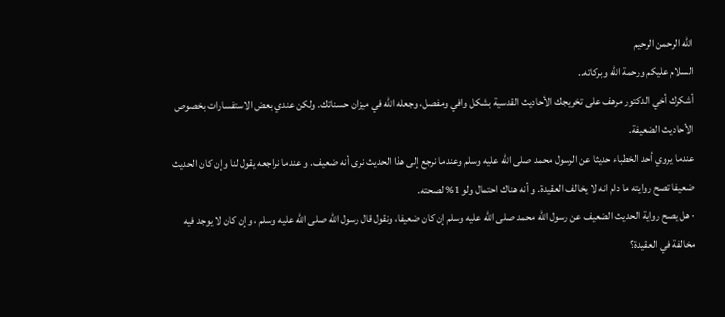الله الرحمن الرحيم
السلام عليكم ورحمة الله وبركاته..
أشكرك أخي الدكتور مرهف على تخريجك الأحاديث القدسية بشكل وافي ومفصل، وجعله الله في ميزان حسناتك. ولكن عندي بعض الاستفسارات بخصوص الأحاديث الضعيفة.
عندما يروي أحد الخطباء حديثا عن الرسول محمد صلى الله عليه وسلم وعندما نرجع إلى هذا الحديث نرى أنه ضعيف. و عندما نراجعه يقول لنا وإن كان الحديث ضعيفا تصح روايته ما دام انه لا يخالف العقيدة. و أنه هناك احتمال ولو 1% لصحته.
· هل يصح رواية الحديث الضعيف عن رسول الله محمد صلى الله عليه وسلم إن كان ضعيفا، ونقول قال رسول الله صلى الله عليه وسلم ، وإن كان لا يوجد فيه مخالفة في العقيدة؟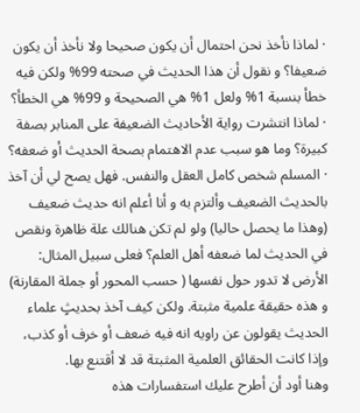· لماذا نأخذ نحن احتمال أن يكون صحيحا ولا نأخذ أن يكون ضعيفا؟ و نقول أن هذا الحديث في صحته 99% ولكن فيه خطأ بنسبة 1% ولعل 1% هي الصحيحة و 99% هي الخطأ؟
· لماذا انتشرت رواية الأحاديث الضعيفة على المنابر بصفة كبيرة؟ وما هو سبب عدم الاهتمام بصحة الحديث أو ضعفه؟
· المسلم شخص كامل العقل والنفس. فهل يصح لي أن آخذ بالحديث الضعيف وألتزم به و أنا أعلم انه حديث ضعيف (وهذا ما يحصل حاليا) ولو لم تكن هنالك علة ظاهرة ونقص في الحديث لما ضعفه أهل العلم؟ فعلى سبيل المثال: الأرض لا تدور حول نفسها ( حسب المحور أو جملة المقارنة) و هذه حقيقة علمية مثبتة. ولكن كيف آخذ بحديثٍ علماء الحديث يقولون عن راويه انه فيه ضعف أو خرف أو كذب، وإذا كانت الحقائق العلمية المثبتة قد لا أقتنع بها.
وهنا أود أن أطرح عليك استفسارات هذه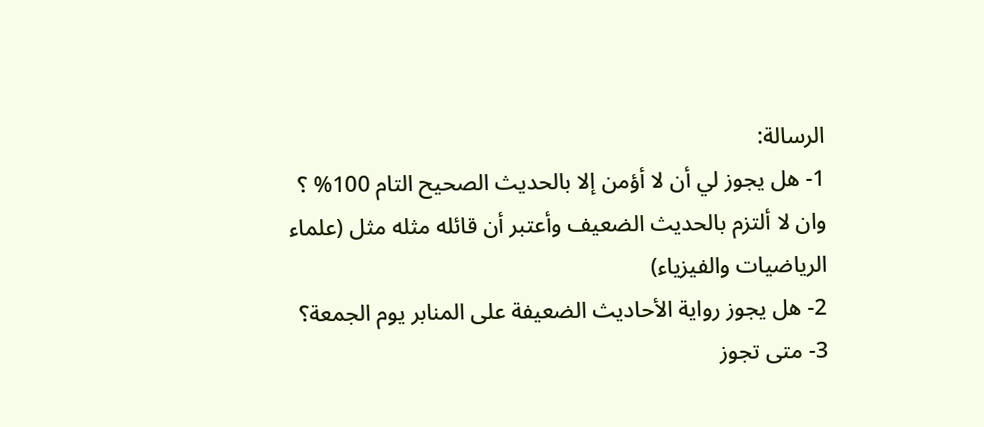الرسالة:
1- هل يجوز لي أن لا أؤمن إلا بالحديث الصحيح التام 100% ؟ وان لا ألتزم بالحديث الضعيف وأعتبر أن قائله مثله مثل (علماء الرياضيات والفيزياء)
2- هل يجوز رواية الأحاديث الضعيفة على المنابر يوم الجمعة؟
3- متى تجوز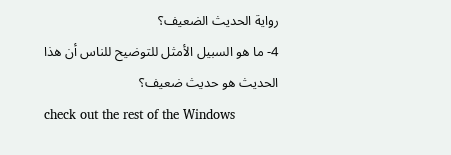رواية الحديث الضعيف؟
4- ما هو السبيل الأمثل للتوضيح للناس أن هذا الحديث هو حديث ضعيف؟
check out the rest of the Windows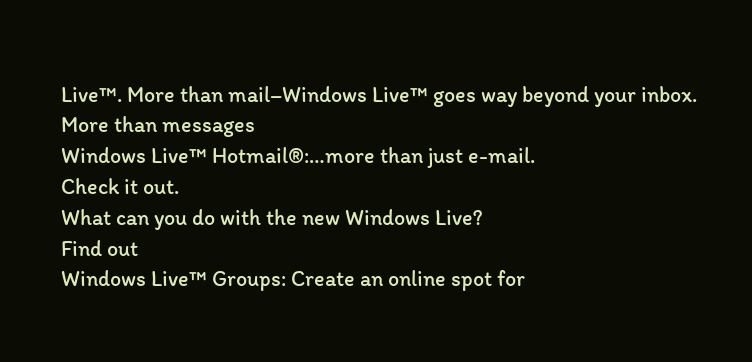Live™. More than mail–Windows Live™ goes way beyond your inbox.
More than messages
Windows Live™ Hotmail®:…more than just e-mail.
Check it out.
What can you do with the new Windows Live?
Find out
Windows Live™ Groups: Create an online spot for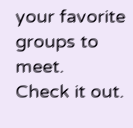your favorite groups to meet.
Check it out.